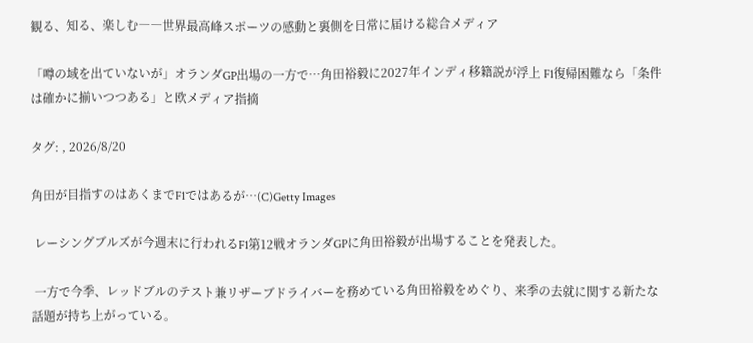観る、知る、楽しむ――世界最高峰スポーツの感動と裏側を日常に届ける総合メディア

「噂の域を出ていないが」オランダGP出場の一方で…角田裕毅に2027年インディ移籍説が浮上 F1復帰困難なら「条件は確かに揃いつつある」と欧メディア指摘

タグ: , 2026/8/20

角田が目指すのはあくまでF1ではあるが…(C)Getty Images

 レーシングブルズが今週末に行われるF1第12戦オランダGPに角田裕毅が出場することを発表した。

 一方で今季、レッドブルのテスト兼リザーブドライバーを務めている角田裕毅をめぐり、来季の去就に関する新たな話題が持ち上がっている。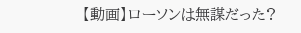【動画】ローソンは無謀だった?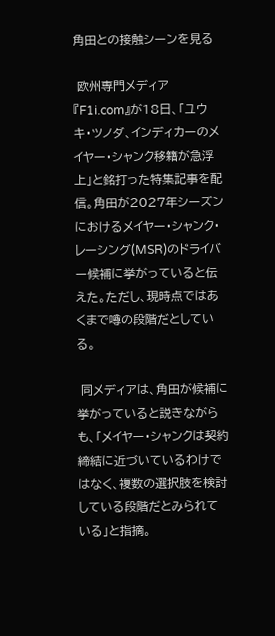角田との接触シーンを見る

 欧州専門メディア『F1i.com』が18日、「ユウキ・ツノダ、インディカーのメイヤー・シャンク移籍が急浮上」と銘打った特集記事を配信。角田が2027年シーズンにおけるメイヤー・シャンク・レーシング(MSR)のドライバー候補に挙がっていると伝えた。ただし、現時点ではあくまで噂の段階だとしている。

 同メディアは、角田が候補に挙がっていると説きながらも、「メイヤー・シャンクは契約締結に近づいているわけではなく、複数の選択肢を検討している段階だとみられている」と指摘。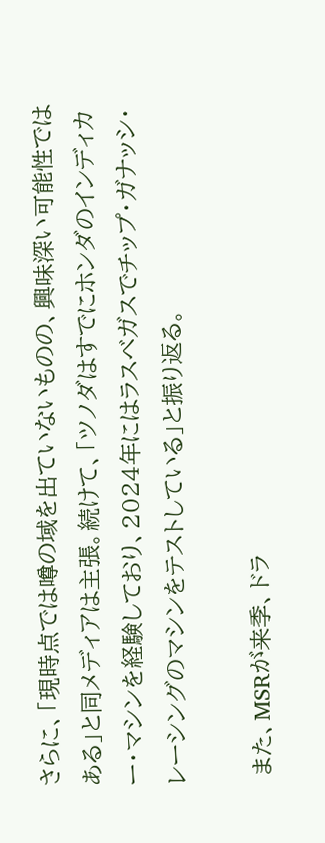さらに、「現時点では噂の域を出ていないものの、興味深い可能性ではある」と同メディアは主張。続けて、「ツノダはすでにホンダのインディカー・マシンを経験しており、2024年にはラスベガスでチップ・ガナッシ・レーシングのマシンをテストしている」と振り返る。

 また、MSRが来季、ドラ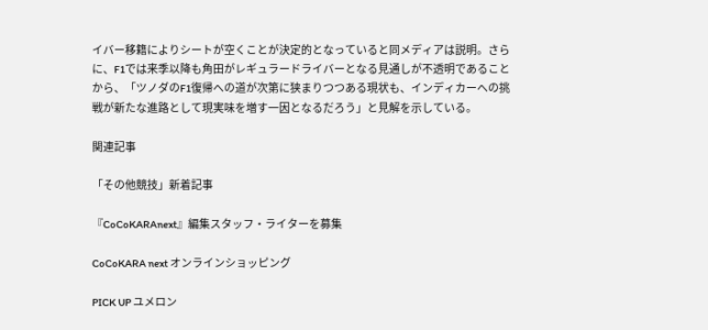イバー移籍によりシートが空くことが決定的となっていると同メディアは説明。さらに、F1では来季以降も角田がレギュラードライバーとなる見通しが不透明であることから、「ツノダのF1復帰への道が次第に狭まりつつある現状も、インディカーへの挑戦が新たな進路として現実味を増す一因となるだろう」と見解を示している。

関連記事

「その他競技」新着記事

『CoCoKARAnext』編集スタッフ・ライターを募集

CoCoKARA next オンラインショッピング

PICK UP ユメロン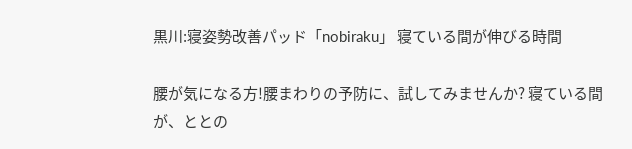黒川:寝姿勢改善パッド「nobiraku」 寝ている間が伸びる時間

腰が気になる方!腰まわりの予防に、試してみませんか? 寝ている間が、ととの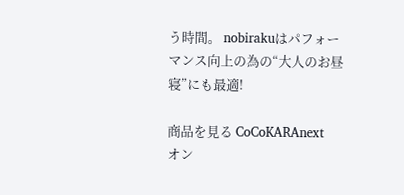う時間。 nobirakuはパフォーマンス向上の為の“大人のお昼寝”にも最適!

商品を見る CoCoKARAnext
オン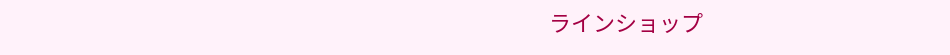ラインショップ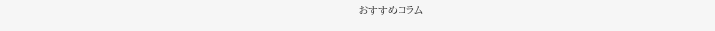おすすめコラム